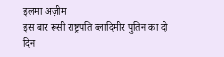इलमा अज़ीम
इस बार रूसी राष्ट्रपति व्लादिमीर पुतिन का दो दिन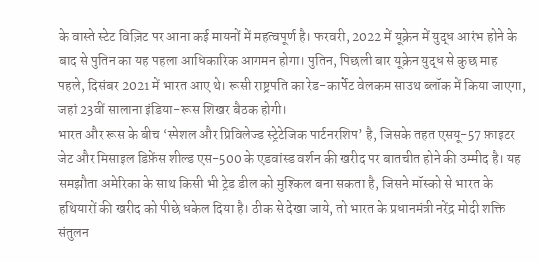के वास्ते स्टेट विज़िट पर आना कई मायनों में महत्वपूर्ण है। फरवरी, 2022 में यूक्रेन में युद्ध आरंभ होने के बाद से पुतिन का यह पहला आधिकारिक आगमन होगा। पुतिन, पिछली बार यूक्रेन युद्ध से कुछ माह पहले, दिसंबर 2021 में भारत आए थे। रूसी राष्ट्रपति का रेड-कार्पेट वेलकम साउथ ब्लॉक में किया जाएगा, जहां 23वीं सालाना इंडिया-रूस शिखर बैठक होगी।
भारत और रूस के बीच ‘स्पेशल और प्रिविलेज्ड स्ट्रेटेजिक पार्टनरशिप’ है, जिसके तहत एसयू-57 फ़ाइटर जेट और मिसाइल डिफ़ेंस शील्ड एस-500 के एडवांस्ड वर्शन की खरीद पर बातचीत होने की उम्मीद है। यह समझौता अमेरिका के साथ किसी भी ट्रेड डील को मुश्किल बना सकता है, जिसने मॉस्को से भारत के हथियारों की खरीद को पीछे धकेल दिया है। ठीक से देखा जाये, तो भारत के प्रधानमंत्री नरेंद्र मोदी शक्ति संतुलन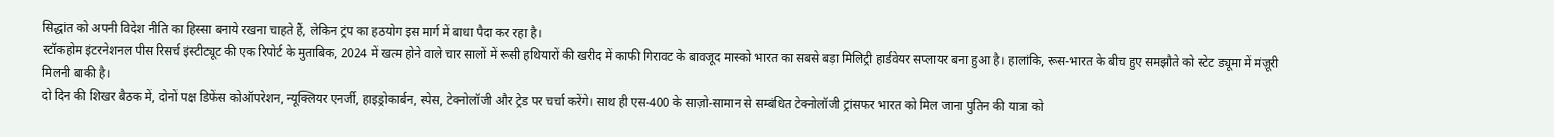सिद्धांत को अपनी विदेश नीति का हिस्सा बनाये रखना चाहते हैं, लेकिन ट्रंप का हठयोग इस मार्ग में बाधा पैदा कर रहा है।
स्टॉकहोम इंटरनेशनल पीस रिसर्च इंस्टीट्यूट की एक रिपोर्ट के मुताबिक, 2024 में खत्म होने वाले चार सालों में रूसी हथियारों की खरीद में काफी गिरावट के बावजूद मास्को भारत का सबसे बड़ा मिलिट्री हार्डवेयर सप्लायर बना हुआ है। हालांकि, रूस-भारत के बीच हुए समझौते को स्टेट ड्यूमा में मंज़ूरी मिलनी बाकी है।
दो दिन की शिखर बैठक में, दोनों पक्ष डिफेंस कोऑपरेशन, न्यूक्लियर एनर्जी, हाइड्रोकार्बन, स्पेस, टेक्नोलॉजी और ट्रेड पर चर्चा करेंगे। साथ ही एस-400 के साज़ो-सामान से सम्बंधित टेक्नोलॉजी ट्रांसफर भारत को मिल जाना पुतिन की यात्रा को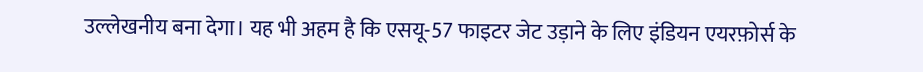उल्लेखनीय बना देगा। यह भी अहम है कि एसयू-57 फाइटर जेट उड़ाने के लिए इंडियन एयरफ़ोर्स के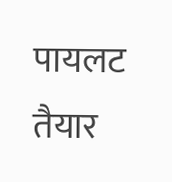पायलट तैयार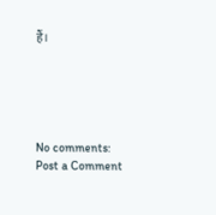हैं।





No comments:
Post a Comment